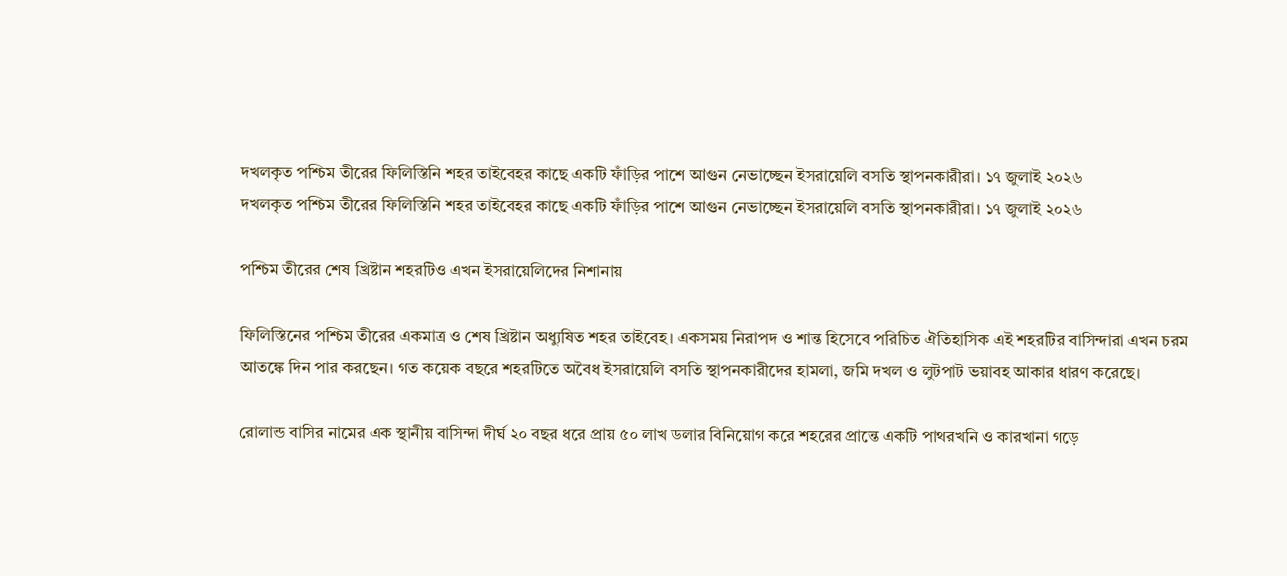দখলকৃত পশ্চিম তীরের ফিলিস্তিনি শহর তাইবেহর কাছে একটি ফাঁড়ির পাশে আগুন নেভাচ্ছেন ইসরায়েলি বসতি স্থাপনকারীরা। ১৭ জুলাই ২০২৬
দখলকৃত পশ্চিম তীরের ফিলিস্তিনি শহর তাইবেহর কাছে একটি ফাঁড়ির পাশে আগুন নেভাচ্ছেন ইসরায়েলি বসতি স্থাপনকারীরা। ১৭ জুলাই ২০২৬

পশ্চিম তীরের শেষ খ্রিষ্টান শহরটিও এখন ইসরায়েলিদের নিশানায়

ফিলিস্তিনের পশ্চিম তীরের একমাত্র ও শেষ খ্রিষ্টান অধ্যুষিত শহর তাইবেহ। একসময় নিরাপদ ও শান্ত হিসেবে পরিচিত ঐতিহাসিক এই শহরটির বাসিন্দারা এখন চরম আতঙ্কে দিন পার করছেন। গত কয়েক বছরে শহরটিতে অবৈধ ইসরায়েলি বসতি স্থাপনকারীদের হামলা, জমি দখল ও লুটপাট ভয়াবহ আকার ধারণ করেছে।

রোলান্ড বাসির নামের এক স্থানীয় বাসিন্দা দীর্ঘ ২০ বছর ধরে প্রায় ৫০ লাখ ডলার বিনিয়োগ করে শহরের প্রান্তে একটি পাথরখনি ও কারখানা গড়ে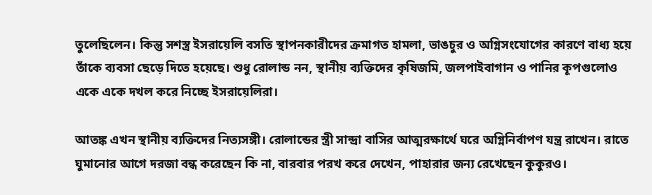তুলেছিলেন। কিন্তু সশস্ত্র ইসরায়েলি বসতি স্থাপনকারীদের ক্রমাগত হামলা, ভাঙচুর ও অগ্নিসংযোগের কারণে বাধ্য হয়ে তাঁকে ব্যবসা ছেড়ে দিতে হয়েছে। শুধু রোলান্ড নন, স্থানীয় ব্যক্তিদের কৃষিজমি, জলপাইবাগান ও পানির কূপগুলোও একে একে দখল করে নিচ্ছে ইসরায়েলিরা।

আতঙ্ক এখন স্থানীয় ব্যক্তিদের নিত্যসঙ্গী। রোলান্ডের স্ত্রী সান্দ্রা বাসির আত্মরক্ষার্থে ঘরে অগ্নিনির্বাপণ যন্ত্র রাখেন। রাতে ঘুমানোর আগে দরজা বন্ধ করেছেন কি না, বারবার পরখ করে দেখেন, পাহারার জন্য রেখেছেন কুকুরও।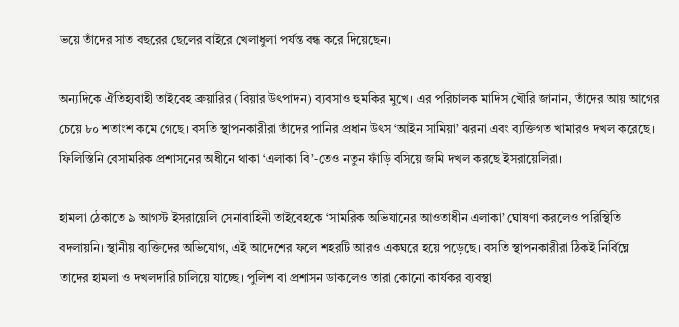ভয়ে তাঁদের সাত বছরের ছেলের বাইরে খেলাধুলা পর্যন্ত বন্ধ করে দিয়েছেন।

অন্যদিকে ঐতিহ্যবাহী তাইবেহ ব্রুয়ারির (বিয়ার উৎপাদন) ব্যবসাও হুমকির মুখে। এর পরিচালক মাদিস খৌরি জানান, তাঁদের আয় আগের চেয়ে ৮০ শতাংশ কমে গেছে। বসতি স্থাপনকারীরা তাঁদের পানির প্রধান উৎস ‘আইন সামিয়া’ ঝরনা এবং ব্যক্তিগত খামারও দখল করেছে। ফিলিস্তিনি বেসামরিক প্রশাসনের অধীনে থাকা ‘এলাকা বি’-তেও নতুন ফাঁড়ি বসিয়ে জমি দখল করছে ইসরায়েলিরা।

হামলা ঠেকাতে ৯ আগস্ট ইসরায়েলি সেনাবাহিনী তাইবেহকে ‘সামরিক অভিযানের আওতাধীন এলাকা’ ঘোষণা করলেও পরিস্থিতি বদলায়নি। স্থানীয় ব্যক্তিদের অভিযোগ, এই আদেশের ফলে শহরটি আরও একঘরে হয়ে পড়েছে। বসতি স্থাপনকারীরা ঠিকই নির্বিঘ্নে তাদের হামলা ও দখলদারি চালিয়ে যাচ্ছে। পুলিশ বা প্রশাসন ডাকলেও তারা কোনো কার্যকর ব্যবস্থা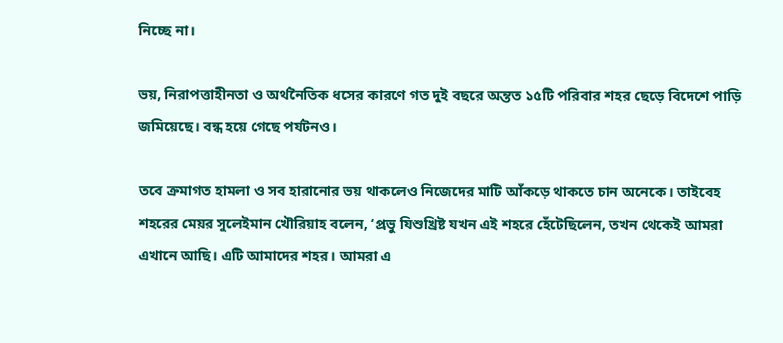নিচ্ছে না।

ভয়, নিরাপত্তাহীনতা ও অর্থনৈতিক ধসের কারণে গত দুই বছরে অন্তত ১৫টি পরিবার শহর ছেড়ে বিদেশে পাড়ি জমিয়েছে। বন্ধ হয়ে গেছে পর্যটনও।

তবে ক্রমাগত হামলা ও সব হারানোর ভয় থাকলেও নিজেদের মাটি আঁকড়ে থাকতে চান অনেকে। তাইবেহ শহরের মেয়র সুলেইমান খৌরিয়াহ বলেন, ‘প্রভু যিশুখ্রিষ্ট যখন এই শহরে হেঁটেছিলেন, তখন থেকেই আমরা এখানে আছি। এটি আমাদের শহর। আমরা এ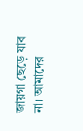জায়গা ছেড়ে যাব না। আমাদের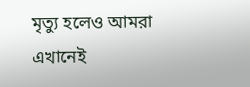মৃত্যু হলেও আমরা এখানেই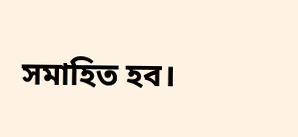সমাহিত হব।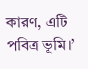কারণ, এটি পবিত্র ভূমি।’